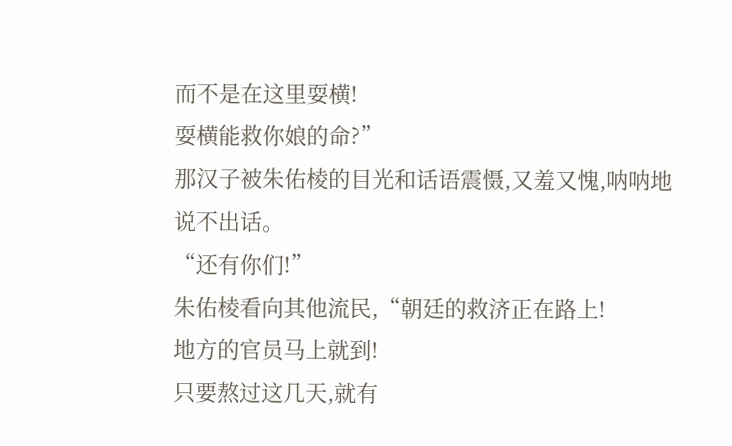而不是在这里耍横!
耍横能救你娘的命?”
那汉子被朱佑棱的目光和话语震慑,又羞又愧,呐呐地说不出话。
“还有你们!”
朱佑棱看向其他流民,“朝廷的救济正在路上!
地方的官员马上就到!
只要熬过这几天,就有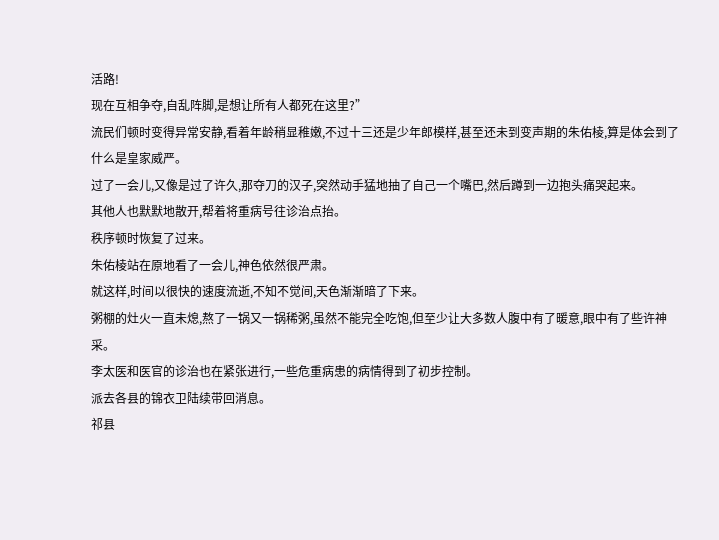活路!
现在互相争夺,自乱阵脚,是想让所有人都死在这里?”
流民们顿时变得异常安静,看着年龄稍显稚嫩,不过十三还是少年郎模样,甚至还未到变声期的朱佑棱,算是体会到了什么是皇家威严。
过了一会儿,又像是过了许久,那夺刀的汉子,突然动手猛地抽了自己一个嘴巴,然后蹲到一边抱头痛哭起来。
其他人也默默地散开,帮着将重病号往诊治点抬。
秩序顿时恢复了过来。
朱佑棱站在原地看了一会儿,神色依然很严肃。
就这样,时间以很快的速度流逝,不知不觉间,天色渐渐暗了下来。
粥棚的灶火一直未熄,熬了一锅又一锅稀粥,虽然不能完全吃饱,但至少让大多数人腹中有了暖意,眼中有了些许神采。
李太医和医官的诊治也在紧张进行,一些危重病患的病情得到了初步控制。
派去各县的锦衣卫陆续带回消息。
祁县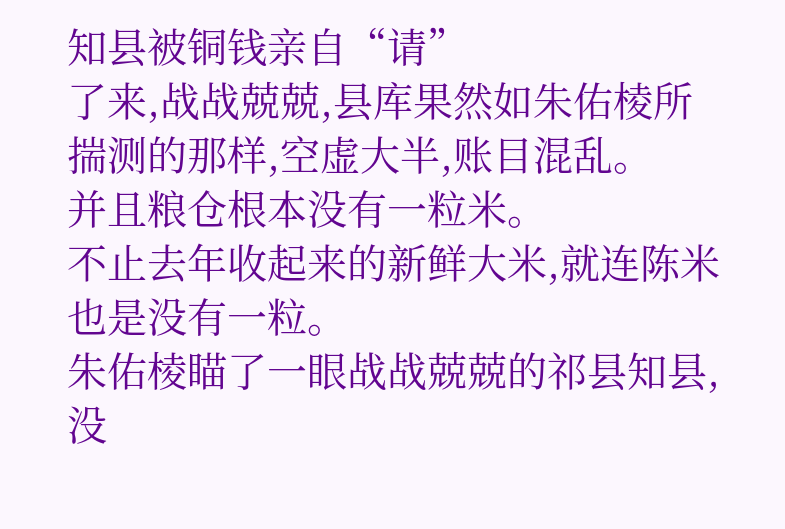知县被铜钱亲自“请”
了来,战战兢兢,县库果然如朱佑棱所揣测的那样,空虚大半,账目混乱。
并且粮仓根本没有一粒米。
不止去年收起来的新鲜大米,就连陈米也是没有一粒。
朱佑棱瞄了一眼战战兢兢的祁县知县,没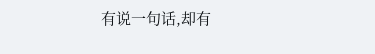有说一句话,却有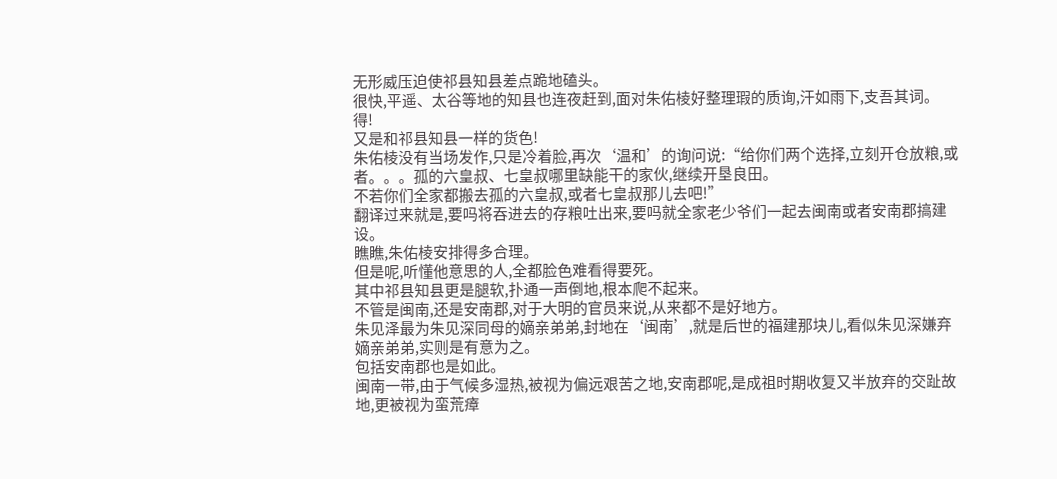无形威压迫使祁县知县差点跪地磕头。
很快,平遥、太谷等地的知县也连夜赶到,面对朱佑棱好整理瑕的质询,汗如雨下,支吾其词。
得!
又是和祁县知县一样的货色!
朱佑棱没有当场发作,只是冷着脸,再次‘温和’的询问说:“给你们两个选择,立刻开仓放粮,或者。。。孤的六皇叔、七皇叔哪里缺能干的家伙,继续开垦良田。
不若你们全家都搬去孤的六皇叔,或者七皇叔那儿去吧!”
翻译过来就是,要吗将吞进去的存粮吐出来,要吗就全家老少爷们一起去闽南或者安南郡搞建设。
瞧瞧,朱佑棱安排得多合理。
但是呢,听懂他意思的人,全都脸色难看得要死。
其中祁县知县更是腿软,扑通一声倒地,根本爬不起来。
不管是闽南,还是安南郡,对于大明的官员来说,从来都不是好地方。
朱见泽最为朱见深同母的嫡亲弟弟,封地在‘闽南’,就是后世的福建那块儿,看似朱见深嫌弃嫡亲弟弟,实则是有意为之。
包括安南郡也是如此。
闽南一带,由于气候多湿热,被视为偏远艰苦之地,安南郡呢,是成祖时期收复又半放弃的交趾故地,更被视为蛮荒瘴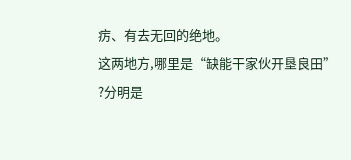疠、有去无回的绝地。
这两地方,哪里是“缺能干家伙开垦良田”
?分明是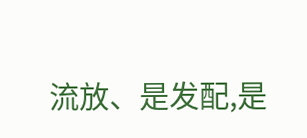流放、是发配,是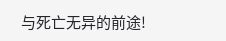与死亡无异的前途!